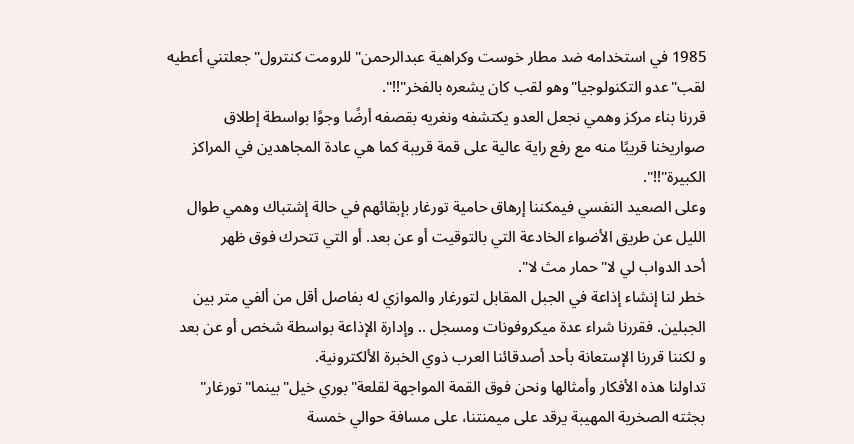1985 في استخدامه ضد مطار خوست وكراهية عبدالرحمن"للرومت كنترول"جعلتني أعطيه
لقب"عدو التكنولوجيا"وهو لقب كان يشعره بالفخر"!!".
قررنا بناء مركز وهمي نجعل العدو يكتشفه ونغريه بقصفه أرضًا وجوًا بواسطة إطلاق
صواريخنا قريبًا منه مع رفع راية عالية على قمة قريبة كما هي عادة المجاهدين في المراكز
الكبيرة"!!".
وعلى الصعيد النفسي فيمكننا إرهاق حامية تورغار بإبقائهم في حالة إشتباك وهمي طوال
الليل عن طريق الأضواء الخادعة التي بالتوقيت أو عن بعد. أو التي تتحرك فوق ظهر
أحد الدواب لي لا"حمار مث لا".
خطر لنا إنشاء إذاعة في الجبل المقابل لتورغار والموازي له بفاصل أقل من ألفي متر بين
الجبلين. فقررنا شراء عدة ميكروفونات ومسجل .. وإدارة الإذاعة بواسطة شخص أو عن بعد
و لكننا قررنا الإستعانة بأحد أصدقائنا العرب ذوي الخبرة الألكترونية.
تداولنا هذه الأفكار وأمثالها ونحن فوق القمة المواجهة لقلعة"بوري خيل"بينما"تورغار"
بجثته الصخرية المهيبة يرقد على ميمنتنا، على مسافة حوالي خمسة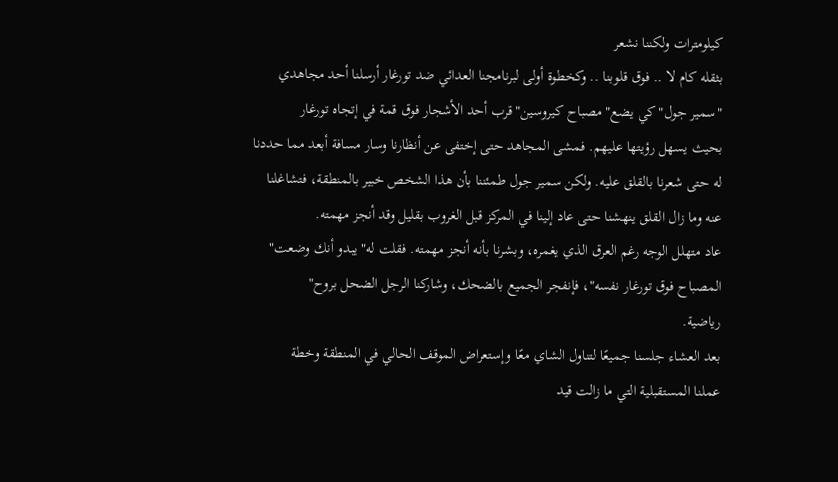كيلومترات ولكننا نشعر
بثقله كام لا .. فوق قلوبنا .. وكخطوة أولى لبرنامجنا العدائي ضد تورغار أرسلنا أحد مجاهدي
"سمير جول"كي يضع"مصباح كيروسين"قرب أحد الأشجار فوق قمة في إتجاه تورغار
بحيث يسهل رؤيتها عليهم. فمشى المجاهد حتى إختفى عن أنظارنا وسار مسافة أبعد مما حددنا
له حتى شعرنا بالقلق عليه. ولكن سمير جول طمئننا بأن هذا الشخص خبير بالمنطقة، فتشاغلنا
عنه وما زال القلق ينهشنا حتى عاد إلينا في المركز قبل الغروب بقليل وقد أنجز مهمته.
عاد متهلل الوجه رغم العرق الذي يغمره، وبشرنا بأنه أنجز مهمته. فقلت له"يبدو أنك وضعت"
المصباح فوق تورغار نفسه"، فإنفجر الجميع بالضحك، وشاركنا الرجل الضحل بروح"
رياضية.
بعد العشاء جلسنا جميعًا لتناول الشاي معًا وإستعراض الموقف الحالي في المنطقة وخطة
عملنا المستقبلية التي ما زالت قيد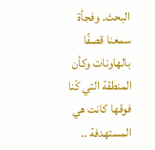البحث. وفجأة سمعنا قصفًا بالهاونات وكأن المنطقة التي كّنا
فوقها كانت هي المستهدفة ..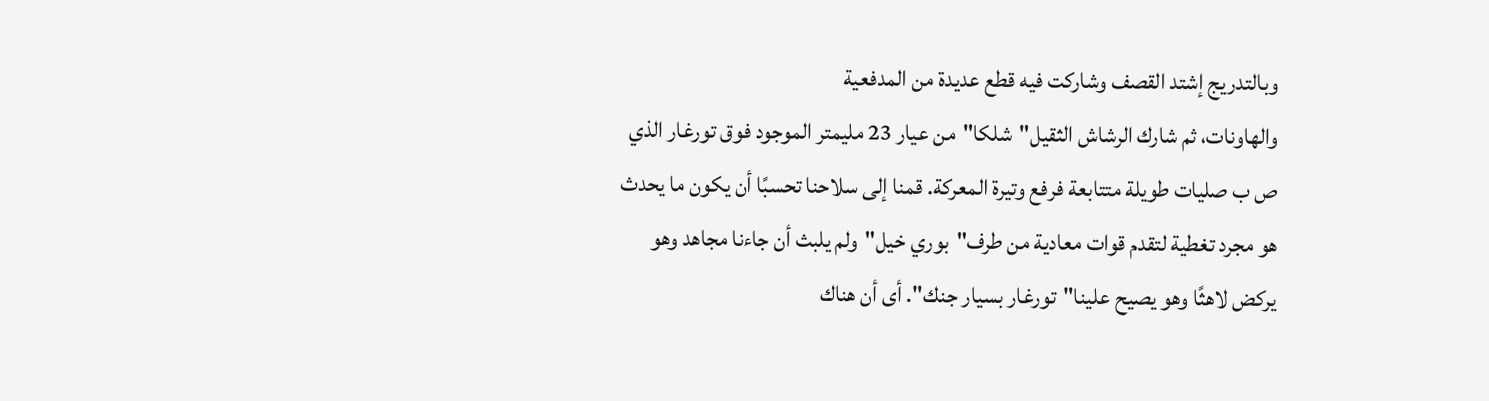وبالتدريج إشتد القصف وشاركت فيه قطع عديدة من المدفعية
والهاونات، ثم شارك الرشاش الثقيل"شلكا"من عيار 23 مليمتر الموجود فوق تورغار الذي
ص ب صليات طويلة متتابعة فرفع وتيرة المعركة. قمنا إلى سلاحنا تحسبًا أن يكون ما يحدث
هو مجرد تغطية لتقدم قوات معادية من طرف"بوري خيل"ولم يلبث أن جاءنا مجاهد وهو
يركض لاهثًا وهو يصيح علينا"تورغار بسيار جنك". أى أن هناك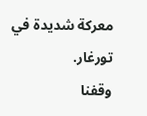معركة شديدة في تورغار.
وقفنا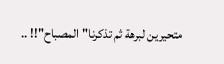متحيرين لبرهة ثم تذكرنا"المصباح"!! ..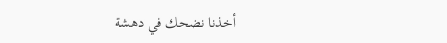أخذنا نضحك في دهشة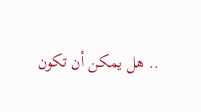.. هل يمكن أن تكون